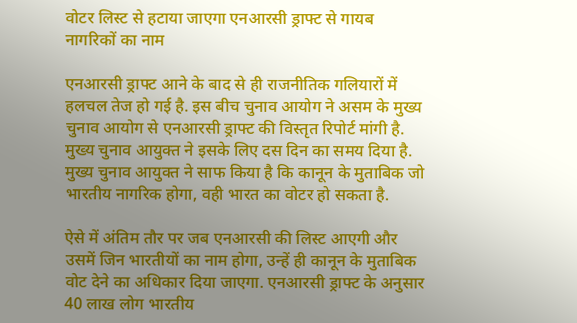वोटर लिस्‍ट से हटाया जाएगा एनआरसी ड्राफ्ट से गायब नागरिकों का नाम

एनआरसी ड्राफ्ट आने के बाद से ही राजनीतिक गलियारों में हलचल तेज हो गई है. इस बीच चुनाव आयोग ने असम के मुख्‍य चुनाव आयोग से एनआरसी ड्राफ्ट की विस्‍तृत रिपोर्ट मांगी है. मुख्‍य चुनाव आयुक्‍त ने इसके लिए दस दिन का समय दिया है. मुख्‍य चुनाव आयुक्‍त ने साफ किया है कि कानून के मुताबिक जो भारतीय नागरिक होगा, वही भारत का वोटर हो सकता है.

ऐसे में अंतिम तौर पर जब एनआरसी की लिस्‍ट आएगी और उसमें जिन भारतीयों का नाम होगा, उन्‍हें ही कानून के मुताबिक वोट देने का अधिकार दिया जाएगा. एनआरसी ड्राफ्ट के अनुसार 40 लाख लोग भारतीय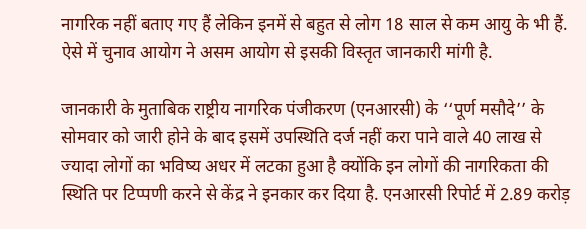नागरिक नहीं बताए गए हैं लेकिन इनमें से बहुत से लोग 18 साल से कम आयु के भी हैं. ऐसे में चुनाव आयोग ने असम आयोग से इसकी विस्‍तृत जानकारी मांगी है.

जानकारी के मुताबिक राष्ट्रीय नागरिक पंजीकरण (एनआरसी) के ‘‘पूर्ण मसौदे’’ के सोमवार को जारी होने के बाद इसमें उपस्थिति दर्ज नहीं करा पाने वाले 40 लाख से ज्यादा लोगों का भविष्य अधर में लटका हुआ है क्योंकि इन लोगों की नागरिकता की स्थिति पर टिप्पणी करने से केंद्र ने इनकार कर दिया है. एनआरसी रिपोर्ट में 2.89 करोड़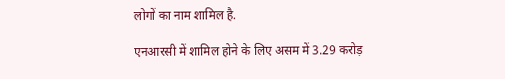लोगों का नाम शामिल है.

एनआरसी में शामिल होने के लिए असम में 3.29 करोड़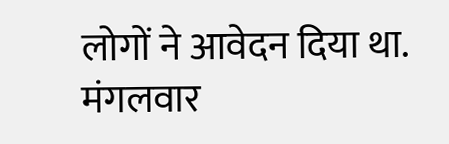लोगों ने आवेदन दिया था. मंगलवार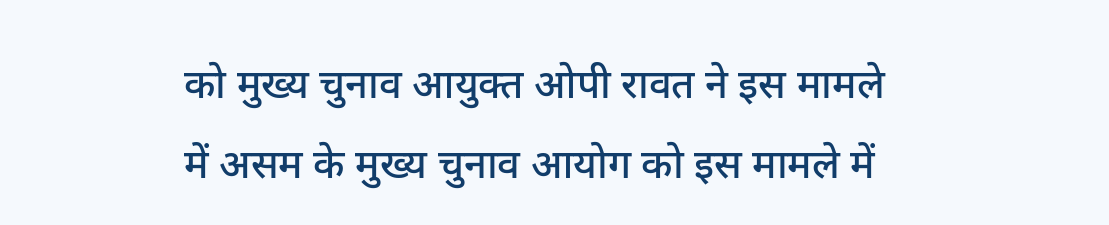को मुख्‍य चुनाव आयुक्‍त ओपी रावत ने इस मामले में असम के मुख्‍य चुनाव आयोग को इस मामले में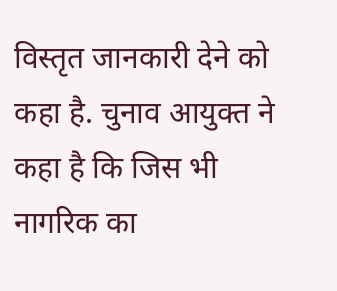विस्‍तृत जानकारी देने को कहा है. चुनाव आयुक्‍त ने कहा है कि जिस भी नागरिक का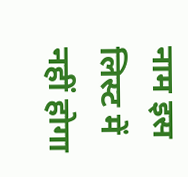नाम इस लिस्‍ट में नहीं होगा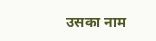उसका नाम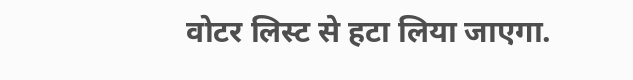वोटर लिस्‍ट से हटा लिया जाएगा.